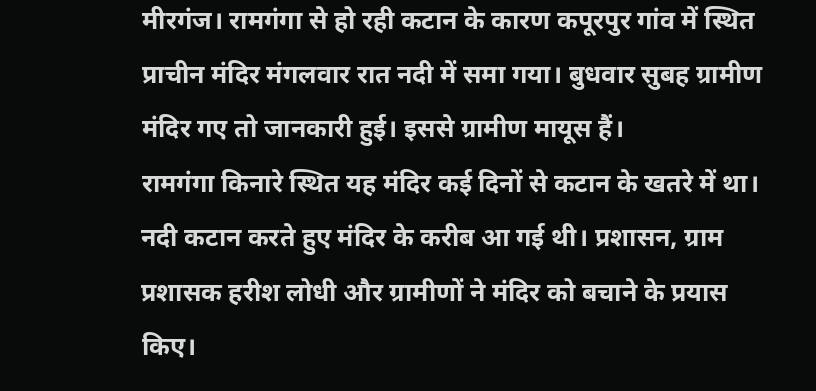मीरगंज। रामगंगा से हो रही कटान के कारण कपूरपुर गांव में स्थित प्राचीन मंदिर मंगलवार रात नदी में समा गया। बुधवार सुबह ग्रामीण मंदिर गए तो जानकारी हुई। इससे ग्रामीण मायूस हैं।
रामगंगा किनारे स्थित यह मंदिर कई दिनों से कटान के खतरे में था। नदी कटान करते हुए मंदिर के करीब आ गई थी। प्रशासन, ग्राम प्रशासक हरीश लोधी और ग्रामीणों ने मंदिर को बचाने के प्रयास किए।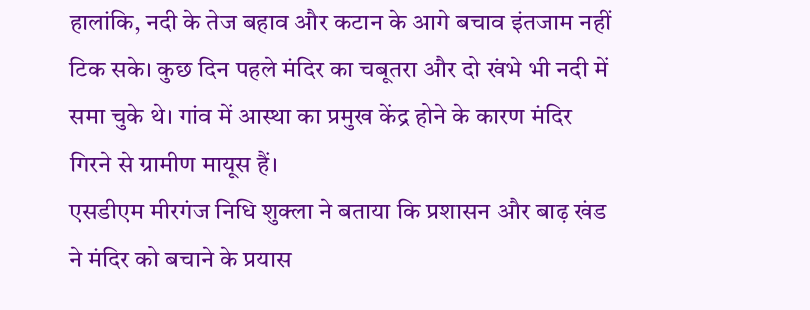हालांकि, नदी के तेज बहाव और कटान के आगे बचाव इंतजाम नहीं टिक सके। कुछ दिन पहले मंदिर का चबूतरा और दो खंभे भी नदी में समा चुके थे। गांव में आस्था का प्रमुख केंद्र होने के कारण मंदिर गिरने से ग्रामीण मायूस हैं।
एसडीएम मीरगंज निधि शुक्ला ने बताया कि प्रशासन और बाढ़ खंड ने मंदिर को बचाने के प्रयास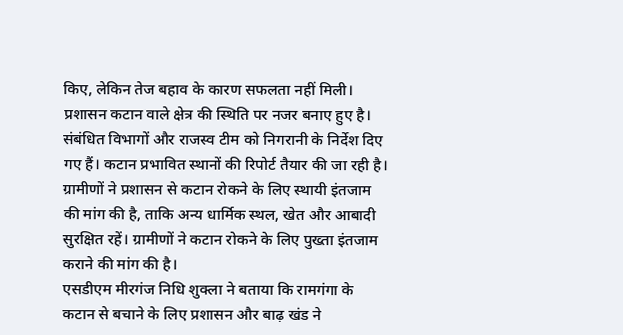किए, लेकिन तेज बहाव के कारण सफलता नहीं मिली। प्रशासन कटान वाले क्षेत्र की स्थिति पर नजर बनाए हुए है। संबंधित विभागों और राजस्व टीम को निगरानी के निर्देश दिए गए हैं। कटान प्रभावित स्थानों की रिपोर्ट तैयार की जा रही है। ग्रामीणों ने प्रशासन से कटान रोकने के लिए स्थायी इंतजाम की मांग की है, ताकि अन्य धार्मिक स्थल, खेत और आबादी सुरक्षित रहें। ग्रामीणों ने कटान रोकने के लिए पुख्ता इंतजाम कराने की मांग की है।
एसडीएम मीरगंज निधि शुक्ला ने बताया कि रामगंगा के कटान से बचाने के लिए प्रशासन और बाढ़ खंड ने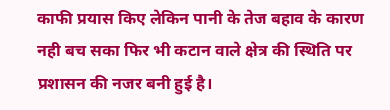काफी प्रयास किए लेकिन पानी के तेज बहाव के कारण नही बच सका फिर भी कटान वाले क्षेत्र की स्थिति पर प्रशासन की नजर बनी हुई है।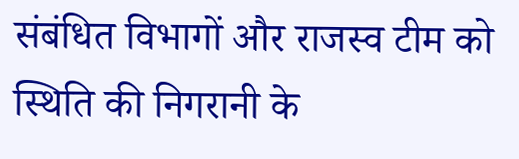संबंधित विभागों और राजस्व टीम को स्थिति की निगरानी के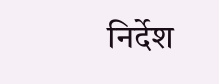निर्देश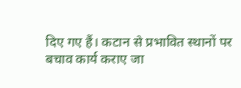दिए गए हैं। कटान से प्रभावित स्थानों पर बचाव कार्य कराए जा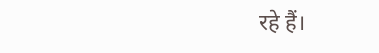रहे हैं।